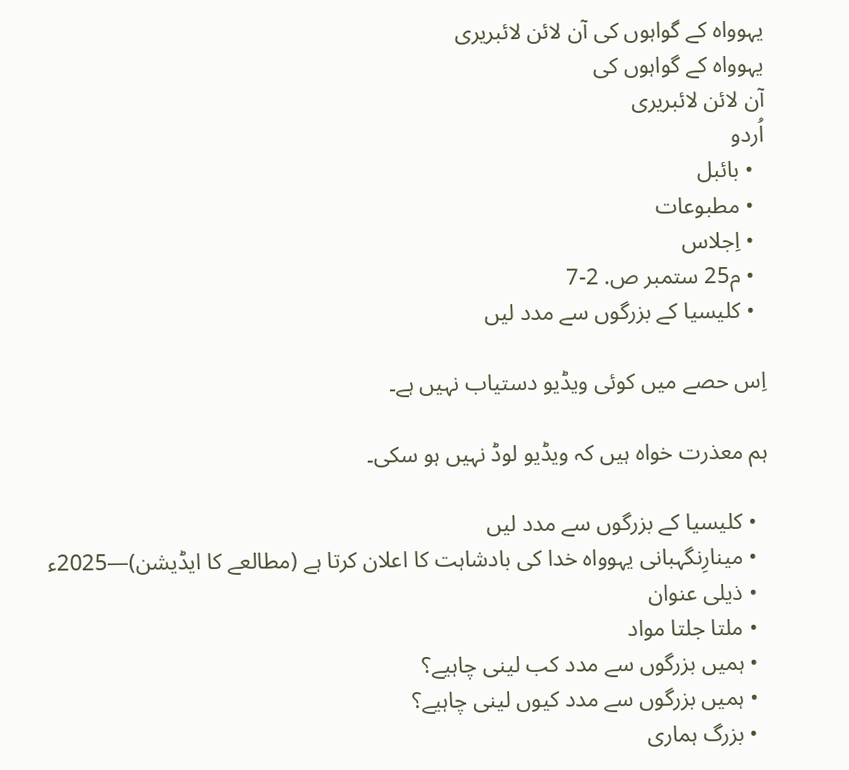یہوواہ کے گواہوں کی آن لائن لائبریری
یہوواہ کے گواہوں کی
آن لائن لائبریری
اُردو
  • بائبل
  • مطبوعات
  • اِجلاس
  • م25 ستمبر ص. 2-7
  • کلیسیا کے بزرگوں سے مدد لیں

اِس حصے میں کوئی ویڈیو دستیاب نہیں ہے۔

ہم معذرت خواہ ہیں کہ ویڈیو لوڈ نہیں ہو سکی۔

  • کلیسیا کے بزرگوں سے مدد لیں
  • مینارِنگہبانی یہوواہ خدا کی بادشاہت کا اعلان کرتا ہے (مطالعے کا ایڈیشن)—2025ء
  • ذیلی عنوان
  • ملتا جلتا مواد
  • ہمیں بزرگوں سے مدد کب لینی چاہیے؟
  • ہمیں بزرگوں سے مدد کیوں لینی چاہیے؟
  • بزرگ ہماری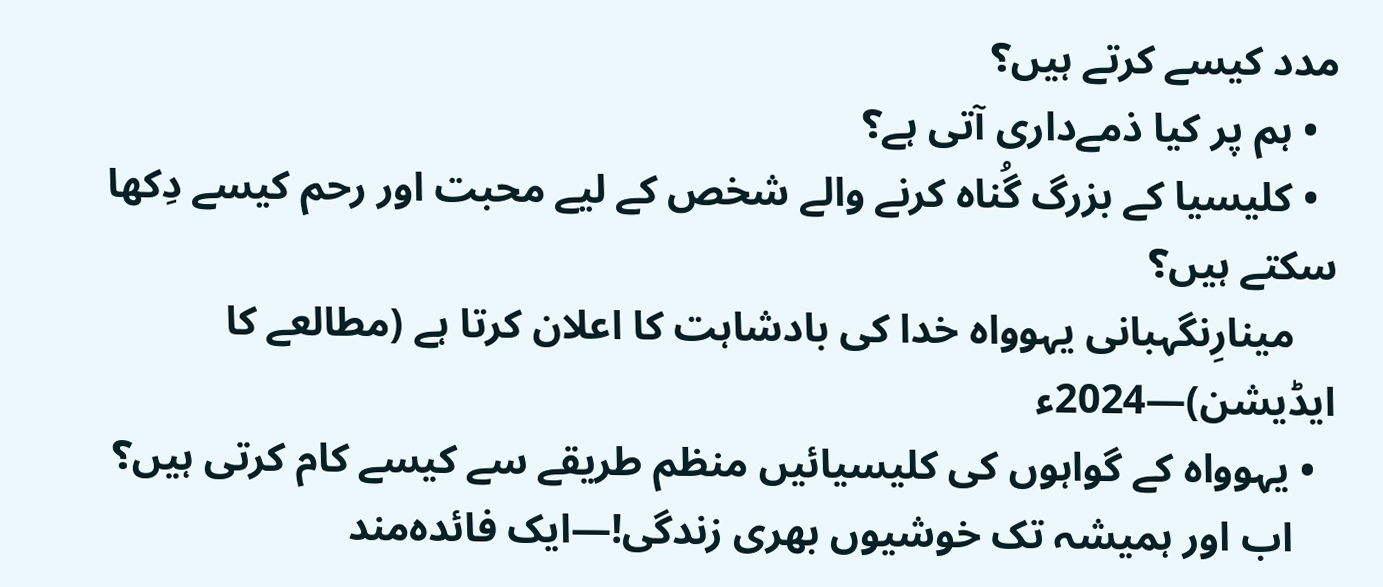مدد کیسے کرتے ہیں؟
  • ہم پر کیا ذمے‌داری آتی ہے؟
  • کلیسیا کے بزرگ گُناہ کرنے والے شخص کے لیے محبت اور رحم کیسے دِکھا سکتے ہیں؟
    مینارِنگہبانی یہوواہ خدا کی بادشاہت کا اعلان کرتا ہے (مطالعے کا ایڈیشن)—2024ء
  • یہوواہ کے گواہوں کی کلیسیائیں منظم طریقے سے کیسے کام کرتی ہیں؟
    اب اور ہمیشہ تک خوشیوں بھری زندگی!—ایک فائدہ‌مند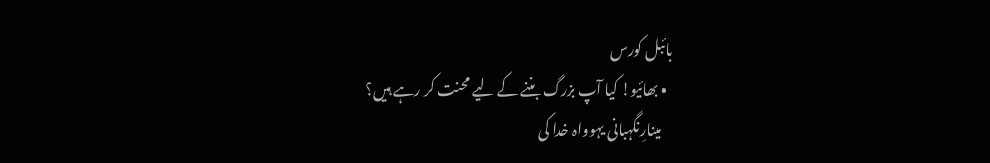بائبل کورس
  • بھائیو! کیا آپ بزرگ بننے کے لیے محنت کر رہے ہیں؟
    مینارِنگہبانی یہوواہ خدا کی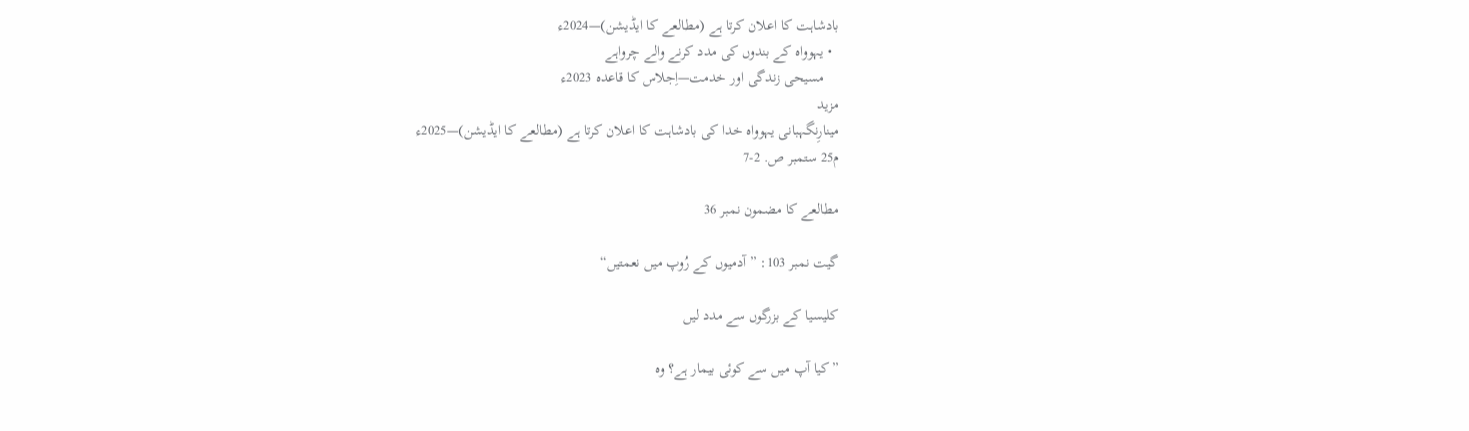بادشاہت کا اعلان کرتا ہے (مطالعے کا ایڈیشن)—2024ء
  • یہوواہ کے بندوں کی مدد کرنے والے چرواہے
    مسیحی زندگی اور خدمت—اِجلاس کا قاعدہ 2023ء
مزید
مینارِنگہبانی یہوواہ خدا کی بادشاہت کا اعلان کرتا ہے (مطالعے کا ایڈیشن)—2025ء
م25 ستمبر ص. 2-7

مطالعے کا مضمون نمبر 36

گیت نمبر 103: ”آدمیوں کے رُوپ میں نعمتیں“

کلیسیا کے بزرگوں سے مدد لیں

”کیا آپ میں سے کوئی بیمار ہے؟ وہ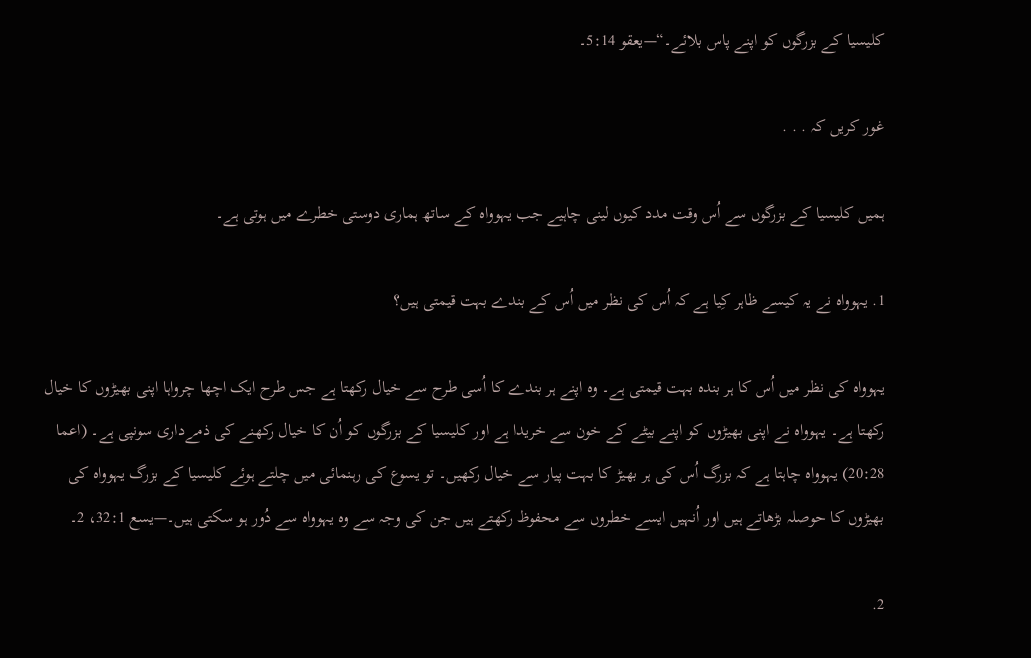کلیسیا کے بزرگوں کو اپنے پاس بلائے۔“—یعقو 5:14۔

غور کریں کہ . . .

ہمیں کلیسیا کے بزرگوں سے اُس وقت مدد کیوں لینی چاہیے جب یہوواہ کے ساتھ ہماری دوستی خطرے میں ہوتی ہے۔

1. یہوواہ نے یہ کیسے ظاہر کِیا ہے کہ اُس کی نظر میں اُس کے بندے بہت قیمتی ہیں؟

یہوواہ کی نظر میں اُس کا ہر بندہ بہت قیمتی ہے۔ وہ اپنے ہر بندے کا اُسی طرح سے خیال رکھتا ہے جس طرح ایک اچھا چرواہا اپنی بھیڑوں کا خیال رکھتا ہے۔ یہوواہ نے اپنی بھیڑوں کو اپنے بیٹے کے خون سے خریدا ہے اور کلیسیا کے بزرگوں کو اُن کا خیال رکھنے کی ذمے‌داری سونپی ہے۔ (اعما 20:28) یہوواہ چاہتا ہے کہ بزرگ اُس کی ہر بھیڑ کا بہت پیار سے خیال رکھیں۔ تو یسوع کی رہنمائی میں چلتے ہوئے کلیسیا کے بزرگ یہوواہ کی بھیڑوں کا حوصلہ بڑھاتے ہیں اور اُنہیں ایسے خطروں سے محفوظ رکھتے ہیں جن کی وجہ سے وہ یہوواہ سے دُور ہو سکتی ہیں۔—یسع 32:1، 2۔

2.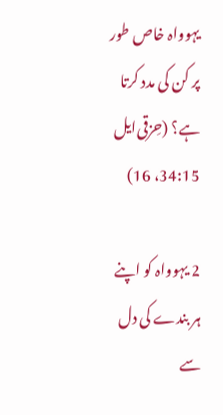یہوواہ خاص طور پر کن کی مدد کرتا ہے؟ (حِزقی‌ایل 34:15، 16)

2 یہوواہ کو اپنے ہر بندے کی دل سے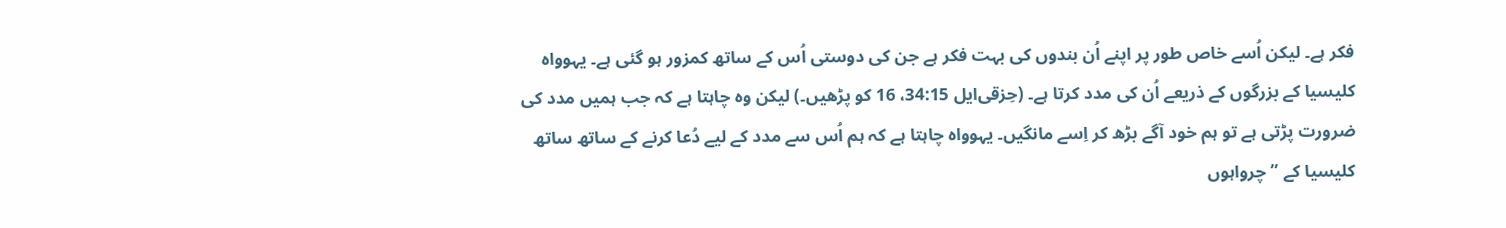فکر ہے۔ لیکن اُسے خاص طور پر اپنے اُن بندوں کی بہت فکر ہے جن کی دوستی اُس کے ساتھ کمزور ہو گئی ہے۔ یہوواہ کلیسیا کے بزرگوں کے ذریعے اُن کی مدد کرتا ہے۔ (حِزقی‌ایل 34:15، 16 کو پڑھیں۔) لیکن وہ چاہتا ہے کہ جب ہمیں مدد کی ضرورت پڑتی ہے تو ہم خود آگے بڑھ کر اِسے مانگیں۔ یہوواہ چاہتا ہے کہ ہم اُس سے مدد کے لیے دُعا کرنے کے ساتھ ساتھ کلیسیا کے ”چرواہوں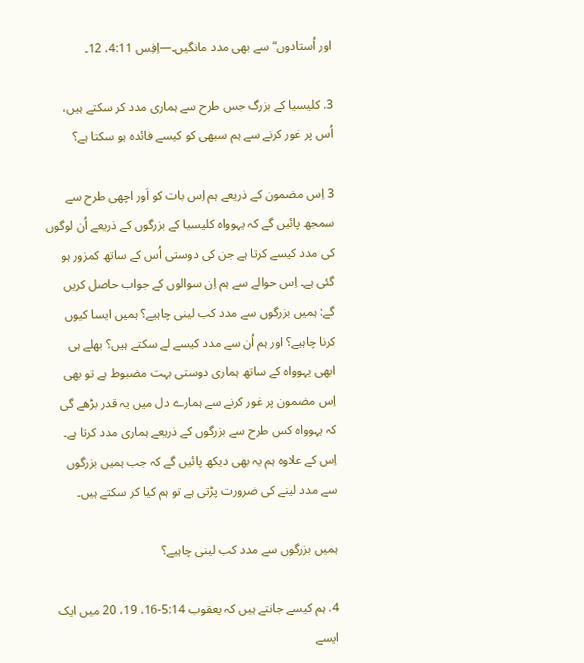اور اُستادوں“ سے بھی مدد مانگیں۔—اِفِس 4:11، 12۔

3. کلیسیا کے بزرگ جس طرح سے ہماری مدد کر سکتے ہیں، اُس پر غور کرنے سے ہم سبھی کو کیسے فائدہ ہو سکتا ہے؟

3 اِس مضمون کے ذریعے ہم اِس بات کو اَور اچھی طرح سے سمجھ پائیں گے کہ یہوواہ کلیسیا کے بزرگوں کے ذریعے اُن لوگوں کی مدد کیسے کرتا ہے جن کی دوستی اُس کے ساتھ کمزور ہو گئی ہے۔ اِس حوالے سے ہم اِن سوالوں کے جواب حاصل کریں گے: ہمیں بزرگوں سے مدد کب لینی چاہیے؟ ہمیں ایسا کیوں کرنا چاہیے؟ اور ہم اُن سے مدد کیسے لے سکتے ہیں؟ بھلے ہی ابھی یہوواہ کے ساتھ ہماری دوستی بہت مضبوط ہے تو بھی اِس مضمون پر غور کرنے سے ہمارے دل میں یہ قدر بڑھے گی کہ یہوواہ کس طرح سے بزرگوں کے ذریعے ہماری مدد کرتا ہے۔ اِس کے علاوہ ہم یہ بھی دیکھ پائیں گے کہ جب ہمیں بزرگوں سے مدد لینے کی ضرورت پڑتی ہے تو ہم کیا کر سکتے ہیں۔

ہمیں بزرگوں سے مدد کب لینی چاہیے؟

4. ہم کیسے جانتے ہیں کہ یعقوب 5:14-16، 19، 20 میں ایک ایسے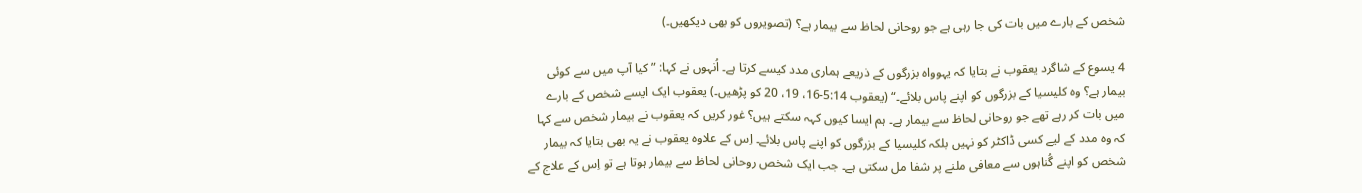شخص کے بارے میں بات کی جا رہی ہے جو روحانی لحاظ سے بیمار ہے؟ (تصویروں کو بھی دیکھیں۔)

4 یسوع کے شاگرد یعقوب نے بتایا کہ یہوواہ بزرگوں کے ذریعے ہماری مدد کیسے کرتا ہے۔ اُنہوں نے کہا: ”کیا آپ میں سے کوئی بیمار ہے؟ وہ کلیسیا کے بزرگوں کو اپنے پاس بلا‌ئے۔“ (یعقوب 5:14-16، 19، 20 کو پڑھیں۔) یعقوب ایک ایسے شخص کے بارے میں بات کر رہے تھے جو روحانی لحاظ سے بیمار ہے۔ ہم ایسا کیوں کہہ سکتے ہیں؟ غور کریں کہ یعقوب نے بیمار شخص سے کہا کہ وہ مدد کے لیے کسی ڈاکٹر کو نہیں بلکہ کلیسیا کے بزرگوں کو اپنے پاس بلا‌ئے۔ اِس کے علاوہ یعقوب نے یہ بھی بتایا کہ بیمار شخص کو اپنے گُناہوں سے معافی ملنے پر شفا مل سکتی ہے۔ جب ایک شخص روحانی لحاظ سے بیمار ہوتا ہے تو اِس کے علاج کے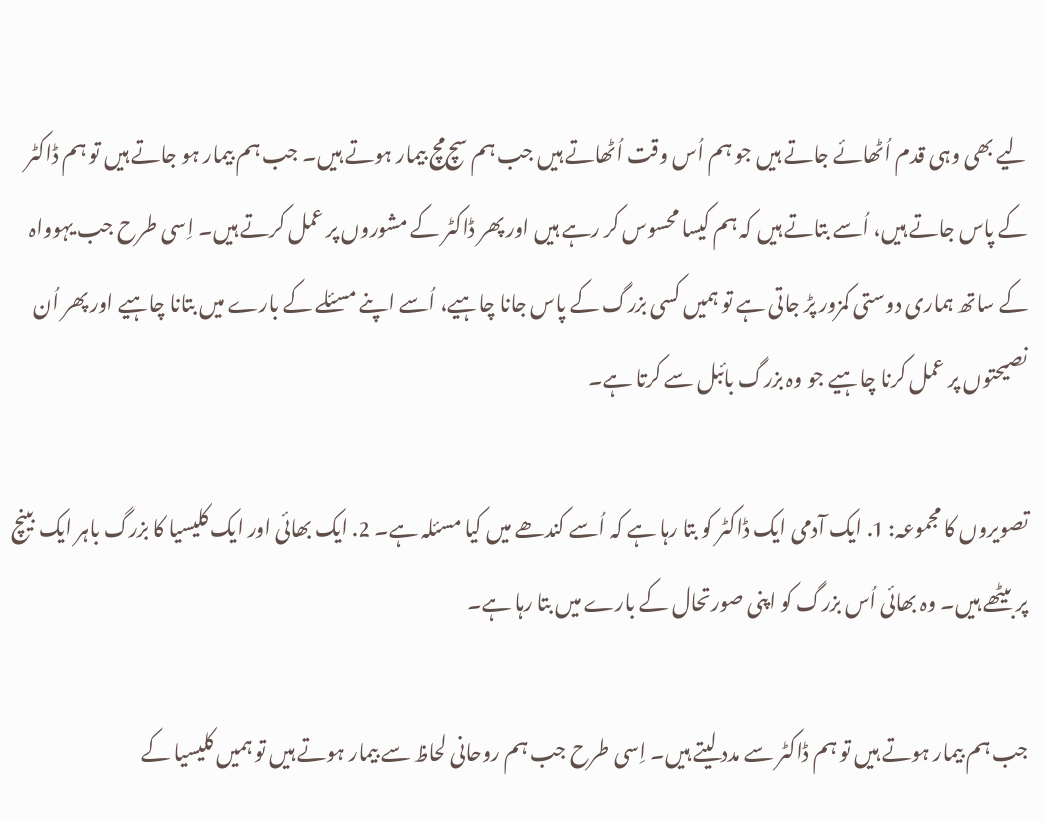لیے بھی وہی قدم اُٹھائے جاتے ہیں جو ہم اُس وقت اُٹھاتے ہیں جب ہم سچ‌مچ بیمار ہوتے ہیں۔ جب ہم بیمار ہو جاتے ہیں تو ہم ڈاکٹر کے پاس جاتے ہیں، اُسے بتاتے ہیں کہ ہم کیسا محسوس کر رہے ہیں اور پھر ڈاکٹر کے مشوروں پر عمل کرتے ہیں۔ اِسی طرح جب یہوواہ کے ساتھ ہماری دوستی کمزور پڑ جاتی ہے تو ہمیں کسی بزرگ کے پاس جانا چاہیے، اُسے اپنے مسئلے کے بارے میں بتانا چاہیے اور پھر اُن نصیحتوں پر عمل کرنا چاہیے جو وہ بزرگ بائبل سے کرتا ہے۔

تصویروں کا مجموعہ: 1. ایک آدمی ایک ڈاکٹر کو بتا رہا ہے کہ اُسے کندھے میں کیا مسئلہ ہے۔ 2. ایک بھائی اور ایک کلیسیا کا بزرگ باہر ایک بینچ پر بیٹھے ہیں۔ وہ بھائی اُس بزرگ کو اپنی صورتحال کے بارے میں بتا رہا ہے۔

جب ہم بیمار ہوتے ہیں تو ہم ڈاکٹر سے مدد لیتے ہیں۔ اِسی طرح جب ہم روحانی لحاظ سے بیمار ہوتے ہیں تو ہمیں کلیسیا کے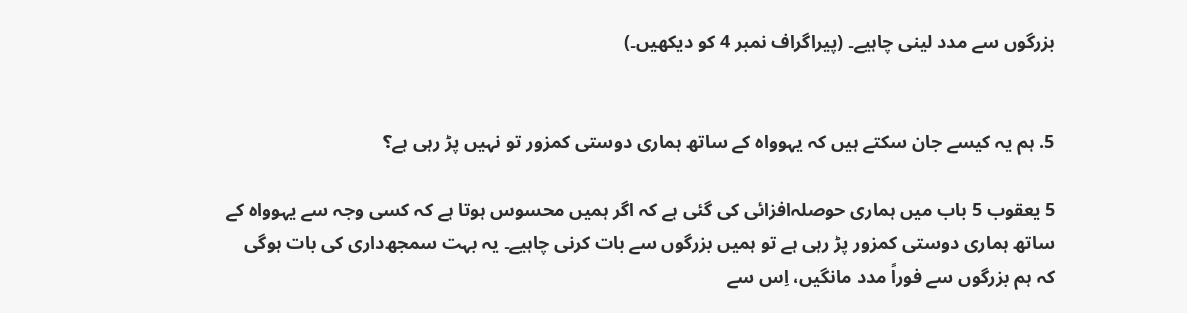بزرگوں سے مدد لینی چاہیے۔ (پیراگراف نمبر 4 کو دیکھیں۔)


5. ہم یہ کیسے جان سکتے ہیں کہ یہوواہ کے ساتھ ہماری دوستی کمزور تو نہیں پڑ رہی ہے؟

5 یعقوب 5 باب میں ہماری حوصلہ‌افزائی کی گئی ہے کہ اگر ہمیں محسوس ہوتا ہے کہ کسی وجہ سے یہوواہ کے ساتھ ہماری دوستی کمزور پڑ رہی ہے تو ہمیں بزرگوں سے بات کرنی چاہیے۔ یہ بہت سمجھ‌داری کی بات ہوگی کہ ہم بزرگوں سے فوراً مدد مانگیں، اِس سے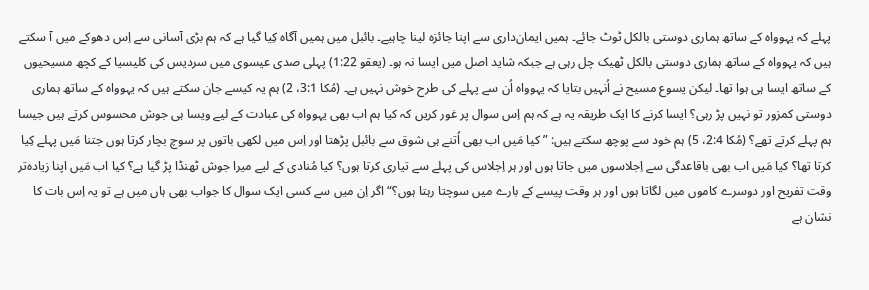پہلے کہ یہوواہ کے ساتھ ہماری دوستی بالکل ٹوٹ جائے۔ ہمیں ایمان‌داری سے اپنا جائزہ لینا چاہیے۔ بائبل میں ہمیں آگاہ کِیا گیا ہے کہ ہم بڑی آسانی سے اِس دھوکے میں آ سکتے ہیں کہ یہوواہ کے ساتھ ہماری دوستی بالکل ٹھیک چل رہی ہے جبکہ شاید اصل میں ایسا نہ ہو۔ (یعقو 1:22) پہلی صدی عیسوی میں سردیس کی کلیسیا کے کچھ مسیحیوں کے ساتھ ایسا ہی ہوا تھا۔ لیکن یسوع مسیح نے اُنہیں بتایا کہ یہوواہ اُن سے پہلے کی طرح خوش نہیں ہے۔ (مُکا 3:1، 2) ہم یہ کیسے جان سکتے ہیں کہ یہوواہ کے ساتھ ہماری دوستی کمزور تو نہیں پڑ رہی؟ ایسا کرنے کا ایک طریقہ یہ ہے کہ ہم اِس سوال پر غور کریں کہ کیا ہم اب بھی یہوواہ کی عبادت کے لیے ویسا ہی جوش محسوس کرتے ہیں جیسا ہم پہلے کرتے تھے؟ (مُکا 2:4، 5) ہم خود سے پوچھ سکتے ہیں: ”کیا مَیں اب بھی اُتنے ہی شوق سے بائبل پڑھتا اور اِس میں لکھی باتوں پر سوچ بچار کرتا ہوں جتنا مَیں پہلے کِیا کرتا تھا؟ کیا مَیں اب بھی باقاعدگی سے اِجلاسوں میں جاتا ہوں اور ہر اِجلاس کی پہلے سے تیاری کرتا ہوں؟ کیا مُنادی کے لیے میرا جوش ٹھنڈا پڑ گیا ہے؟ کیا اب مَیں اپنا زیادہ‌تر وقت تفریح اور دوسرے کاموں میں لگاتا ہوں اور ہر وقت پیسے کے بارے میں سوچتا رہتا ہوں؟“ اگر اِن میں سے کسی ایک سوال کا جواب بھی ہاں میں ہے تو یہ اِس بات کا نشان ہے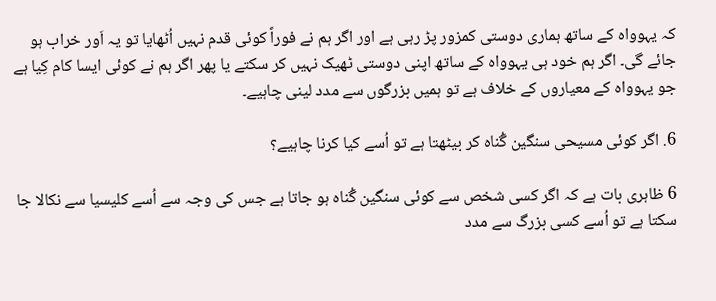کہ یہوواہ کے ساتھ ہماری دوستی کمزور پڑ رہی ہے اور اگر ہم نے فوراً کوئی قدم نہیں اُٹھایا تو یہ اَور خراب ہو جائے گی۔ اگر ہم خود ہی یہوواہ کے ساتھ اپنی دوستی ٹھیک نہیں کر سکتے یا پھر اگر ہم نے کوئی ایسا کام کِیا ہے جو یہوواہ کے معیاروں کے خلاف ہے تو ہمیں بزرگوں سے مدد لینی چاہیے۔

6. اگر کوئی مسیحی سنگین گُناہ کر بیٹھتا ہے تو اُسے کیا کرنا چاہیے؟

6 ظاہری بات ہے کہ اگر کسی شخص سے کوئی سنگین گُناہ ہو جاتا ہے جس کی وجہ سے اُسے کلیسیا سے نکالا جا سکتا ہے تو اُسے کسی بزرگ سے مدد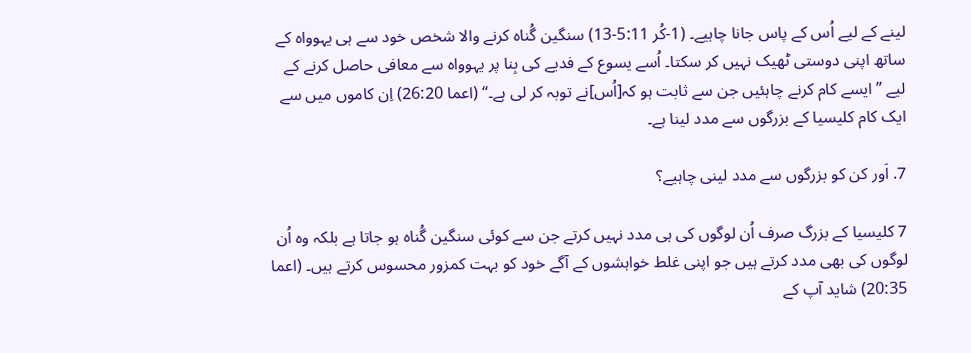لینے کے لیے اُس کے پاس جانا چاہیے۔ (1-کُر 5:11-13) سنگین گُناہ کرنے والا شخص خود سے ہی یہوواہ کے ساتھ اپنی دوستی ٹھیک نہیں کر سکتا۔ اُسے یسوع کے فدیے کی بِنا پر یہوواہ سے معافی حاصل کرنے کے لیے ”ایسے کام کرنے چاہئیں جن سے ثابت ہو کہ[اُس]نے توبہ کر لی ہے۔“ (اعما 26:20) اِن کاموں میں سے ایک کام کلیسیا کے بزرگوں سے مدد لینا ہے۔

7. اَور کن کو بزرگوں سے مدد لینی چاہیے؟

7 کلیسیا کے بزرگ صرف اُن لوگوں کی ہی مدد نہیں کرتے جن سے کوئی سنگین گُناہ ہو جاتا ہے بلکہ وہ اُن لوگوں کی بھی مدد کرتے ہیں جو اپنی غلط خواہشوں کے آگے خود کو بہت کمزور محسوس کرتے ہیں۔ (اعما 20:35) شاید آپ کے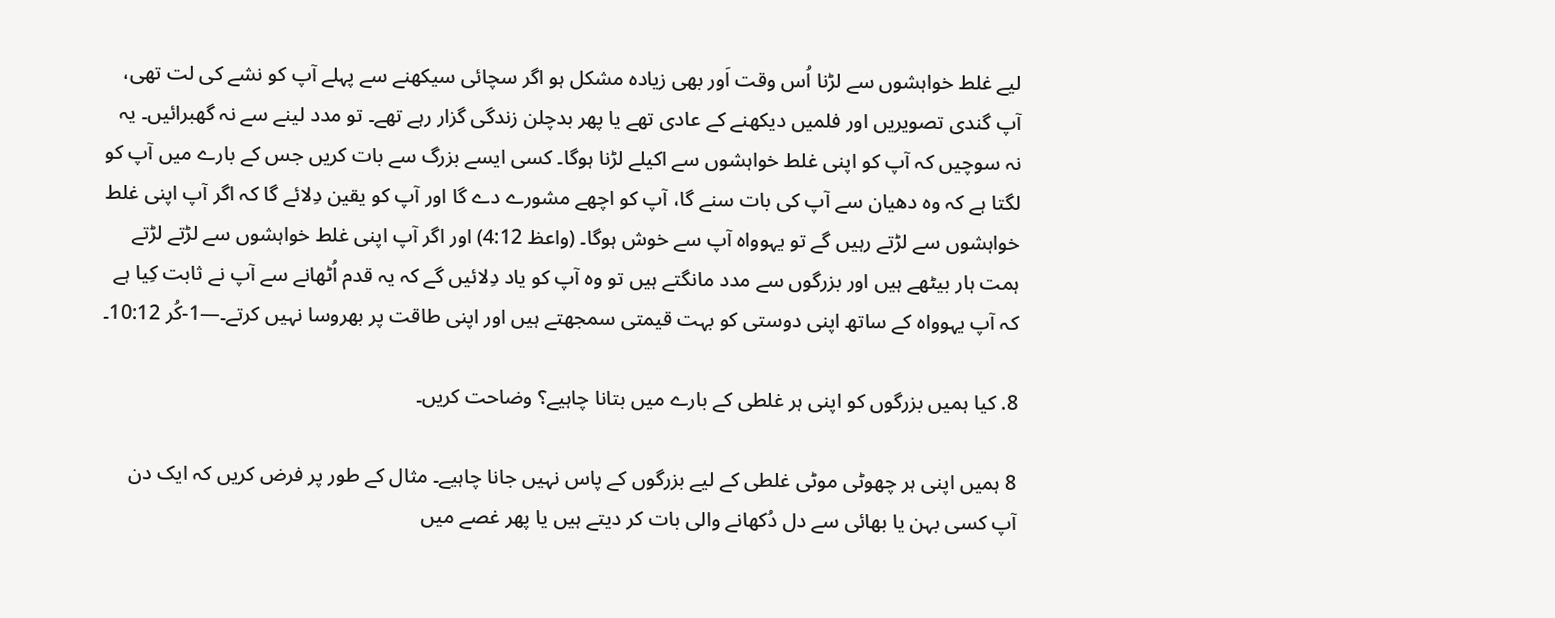لیے غلط خواہشوں سے لڑنا اُس وقت اَور بھی زیادہ مشکل ہو اگر سچائی سیکھنے سے پہلے آپ کو نشے کی لت تھی، آپ گندی تصویریں اور فلمیں دیکھنے کے عادی تھے یا پھر بدچلن زندگی گزار رہے تھے۔ تو مدد لینے سے نہ گھبرائیں۔ یہ نہ سوچیں کہ آپ کو اپنی غلط خواہشوں سے اکیلے لڑنا ہوگا۔ کسی ایسے بزرگ سے بات کریں جس کے بارے میں آپ کو لگتا ہے کہ وہ دھیان سے آپ کی بات سنے گا، آپ کو اچھے مشورے دے گا اور آپ کو یقین دِلائے گا کہ اگر آپ اپنی غلط خواہشوں سے لڑتے رہیں گے تو یہوواہ آپ سے خوش ہوگا۔ (واعظ 4:12) اور اگر آپ اپنی غلط خواہشوں سے لڑتے لڑتے ہمت ہار بیٹھے ہیں اور بزرگوں سے مدد مانگتے ہیں تو وہ آپ کو یاد دِلائیں گے کہ یہ قدم اُٹھانے سے آپ نے ثابت کِیا ہے کہ آپ یہوواہ کے ساتھ اپنی دوستی کو بہت قیمتی سمجھتے ہیں اور اپنی طاقت پر بھروسا نہیں کرتے۔—1-کُر 10:12۔

8. کیا ہمیں بزرگوں کو اپنی ہر غلطی کے بارے میں بتانا چاہیے؟ وضاحت کریں۔

8 ہمیں اپنی ہر چھوٹی موٹی غلطی کے لیے بزرگوں کے پاس نہیں جانا چاہیے۔ مثال کے طور پر فرض کریں کہ ایک دن آپ کسی بہن یا بھائی سے دل دُکھانے والی بات کر دیتے ہیں یا پھر غصے میں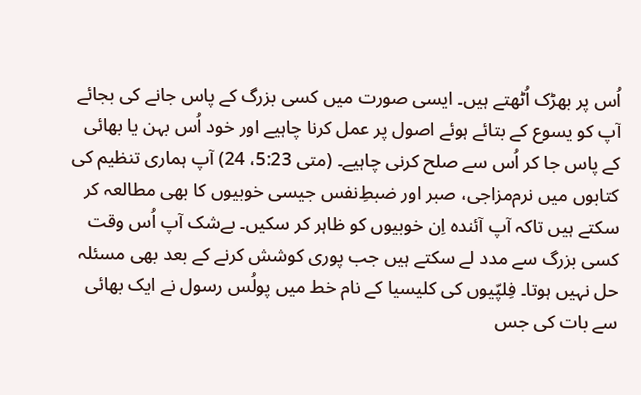اُس پر بھڑک اُٹھتے ہیں۔ ایسی صورت میں کسی بزرگ کے پاس جانے کی بجائے آپ کو یسوع کے بتائے ہوئے اصول پر عمل کرنا چاہیے اور خود اُس بہن یا بھائی کے پاس جا کر اُس سے صلح کرنی چاہیے۔ (متی 5:23، 24) آپ ہماری تنظیم کی کتابوں میں نرم‌مزاجی، صبر اور ضبطِ‌نفس جیسی خوبیوں کا بھی مطالعہ کر سکتے ہیں تاکہ آپ آئندہ اِن خوبیوں کو ظاہر کر سکیں۔ بے‌شک آپ اُس وقت کسی بزرگ سے مدد لے سکتے ہیں جب پوری کوشش کرنے کے بعد بھی مسئلہ حل نہیں ہوتا۔ فِلپّیوں کی کلیسیا کے نام خط میں پولُس رسول نے ایک بھائی سے بات کی جس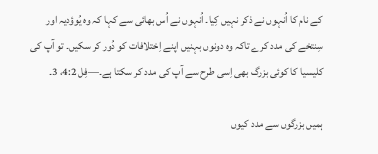کے نام کا اُنہوں نے ذکر نہیں کِیا۔ اُنہوں نے اُس بھائی سے کہا کہ وہ یُوؤدیہ اور سِنتخے کی مدد کرے تاکہ وہ دونوں بہنیں اپنے اِختلافات کو دُور کر سکیں۔ تو آپ کی کلیسیا کا کوئی بزرگ بھی اِسی طرح سے آپ کی مدد کر سکتا ہے۔—فِل 4:2، 3۔

ہمیں بزرگوں سے مدد کیوں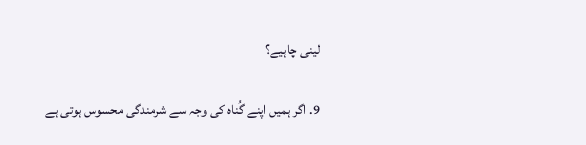لینی چاہیے؟

9. اگر ہمیں اپنے گُناہ کی وجہ سے شرمندگی محسوس ہوتی ہے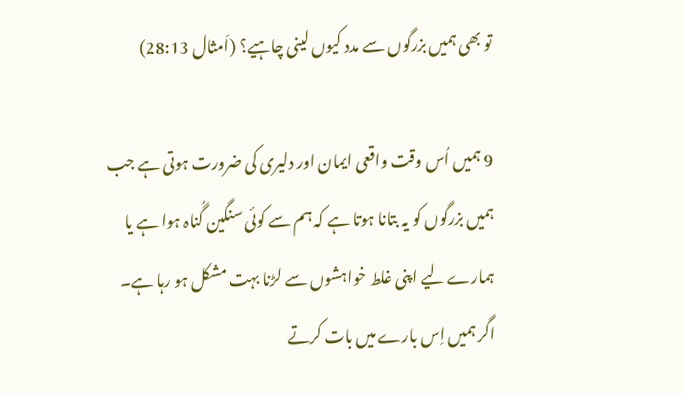تو بھی ہمیں بزرگوں سے مدد کیوں لینی چاہیے؟ (اَمثال 28:13)

9 ہمیں اُس وقت واقعی ایمان اور دلیری کی ضرورت ہوتی ہے جب ہمیں بزرگوں کو یہ بتانا ہوتا ہے کہ ہم سے کوئی سنگین گُناہ ہوا ہے یا ہمارے لیے اپنی غلط خواہشوں سے لڑنا بہت مشکل ہو رہا ہے۔ اگر ہمیں اِس بارے میں بات کرتے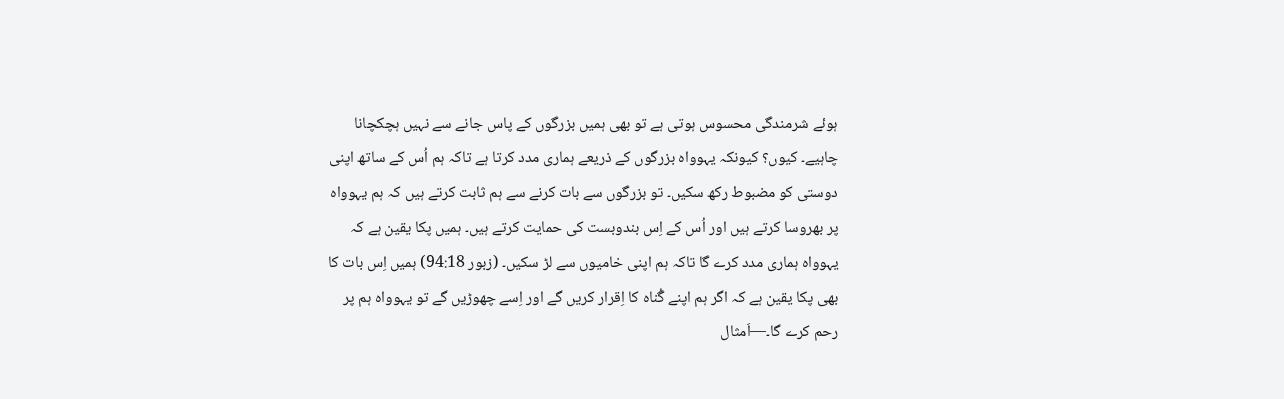ہوئے شرمندگی محسوس ہوتی ہے تو بھی ہمیں بزرگوں کے پاس جانے سے نہیں ہچکچانا چاہیے۔ کیوں؟ کیونکہ یہوواہ بزرگوں کے ذریعے ہماری مدد کرتا ہے تاکہ ہم اُس کے ساتھ اپنی دوستی کو مضبوط رکھ سکیں۔ تو بزرگوں سے بات کرنے سے ہم ثابت کرتے ہیں کہ ہم یہوواہ پر بھروسا کرتے ہیں اور اُس کے اِس بندوبست کی حمایت کرتے ہیں۔ ہمیں پکا یقین ہے کہ یہوواہ ہماری مدد کرے گا تاکہ ہم اپنی خامیوں سے لڑ سکیں۔ (زبور 94:18) ہمیں اِس بات کا بھی پکا یقین ہے کہ اگر ہم اپنے گُناہ کا اِقرار کریں گے اور اِسے چھوڑیں گے تو یہوواہ ہم پر رحم کرے گا۔—اَمثال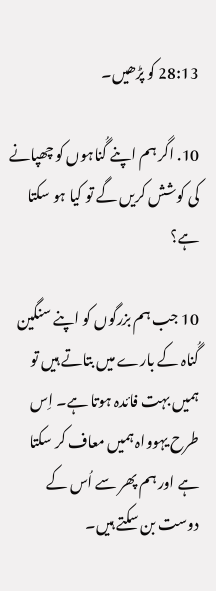28:13 کو پڑھیں۔

10. اگر ہم اپنے گُناہوں کو چھپانے کی کوشش کریں گے تو کیا ہو سکتا ہے؟

10 جب ہم بزرگوں کو اپنے سنگین گُناہ کے بارے میں بتاتے ہیں تو ہمیں بہت فائدہ ہوتا ہے۔ اِس طرح یہوواہ ہمیں معاف کر سکتا ہے اور ہم پھر سے اُس کے دوست بن سکتے ہیں۔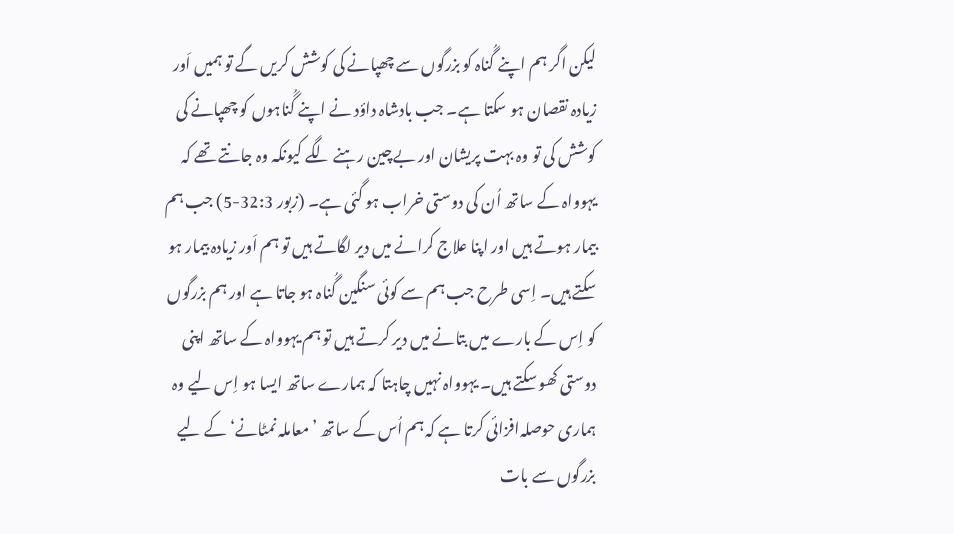لیکن اگر ہم اپنے گُناہ کو بزرگوں سے چھپانے کی کوشش کریں گے تو ہمیں اَور زیادہ نقصان ہو سکتا ہے۔ جب بادشاہ داؤد نے اپنے گُناہوں کو چھپانے کی کوشش کی تو وہ بہت پریشان اور بے‌چین رہنے لگے کیونکہ وہ جانتے تھے کہ یہوواہ کے ساتھ اُن کی دوستی خراب ہو گئی ہے۔ (زبور 32:3-5) جب ہم بیمار ہوتے ہیں اور اپنا علاج کرانے میں دیر لگاتے ہیں تو ہم اَور زیادہ بیمار ہو سکتے ہیں۔ اِسی طرح جب ہم سے کوئی سنگین گُناہ ہو جاتا ہے اور ہم بزرگوں کو اِس کے بارے میں بتانے میں دیر کرتے ہیں تو ہم یہوواہ کے ساتھ اپنی دوستی کھو سکتے ہیں۔ یہوواہ نہیں چاہتا کہ ہمارے ساتھ ایسا ہو اِس لیے وہ ہماری حوصلہ‌افزائی کرتا ہے کہ ہم اُس کے ساتھ ’معاملہ نمٹانے‘ کے لیے بزرگوں سے بات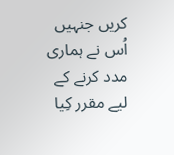کریں جنہیں اُس نے ہماری مدد کرنے کے لیے مقرر کِیا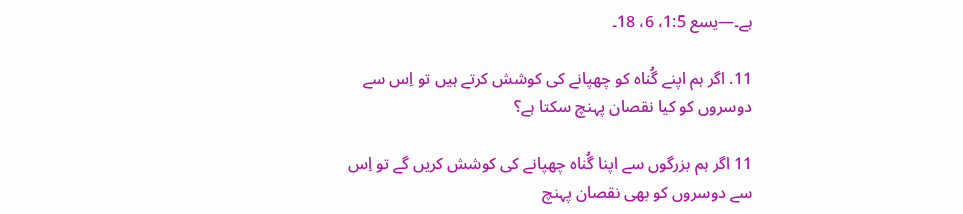ہے۔—یسع 1:5، 6، 18۔

11. اگر ہم اپنے گُناہ کو چھپانے کی کوشش کرتے ہیں تو اِس سے دوسروں کو کیا نقصان پہنچ سکتا ہے؟

11 اگر ہم بزرگوں سے اپنا گُناہ چھپانے کی کوشش کریں گے تو اِس سے دوسروں کو بھی نقصان پہنچ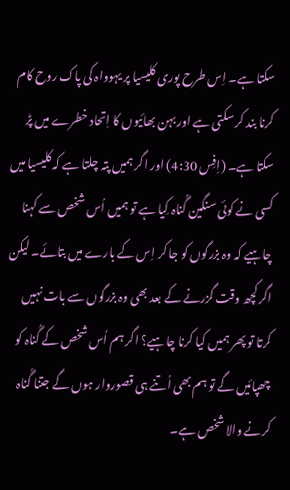سکتا ہے۔ اِس طرح پوری کلیسیا پر یہوواہ کی پاک روح کام کرنا بند کر سکتی ہے اور بہن بھائیوں کا اِتحاد خطرے میں پڑ سکتا ہے۔ (اِفِس 4:30) اور اگر ہمیں پتہ چلتا ہے کہ کلیسیا میں کسی نے کوئی سنگین گُناہ کِیا ہے تو ہمیں اُس شخص سے کہنا چاہیے کہ وہ بزرگوں کو جا کر اِس کے بارے میں بتائے۔ لیکن اگر کچھ وقت گزرنے کے بعد بھی وہ بزرگوں سے بات نہیں کرتا تو پھر ہمیں کیا کرنا چاہیے؟ اگر ہم اُس شخص کے گُناہ کو چھپائیں گے تو ہم بھی اُتنے ہی قصوروار ہوں گے جتنا گُناہ کرنے والا شخص ہے۔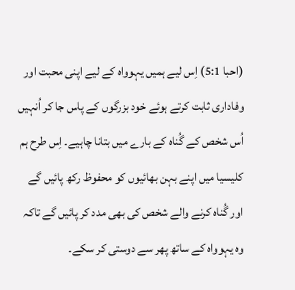(احبا 5:1) اِس لیے ہمیں یہوواہ کے لیے اپنی محبت اور وفاداری ثابت کرتے ہوئے خود بزرگوں کے پاس جا کر اُنہیں اُس شخص کے گُناہ کے بارے میں بتانا چاہیے۔ اِس طرح ہم کلیسیا میں اپنے بہن بھائیوں کو محفوظ رکھ پائیں گے اور گُناہ کرنے والے شخص کی بھی مدد کر پائیں گے تاکہ وہ یہوواہ کے ساتھ پھر سے دوستی کر سکے۔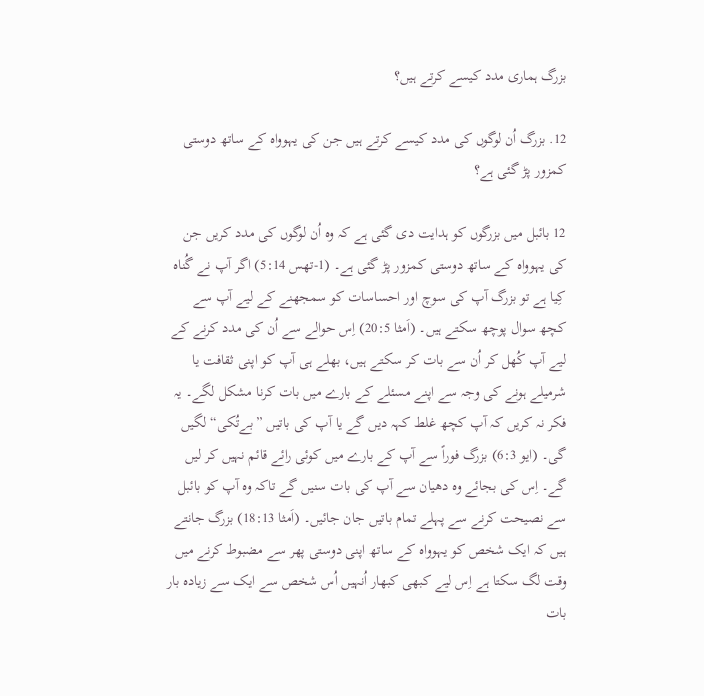بزرگ ہماری مدد کیسے کرتے ہیں؟

12. بزرگ اُن لوگوں کی مدد کیسے کرتے ہیں جن کی یہوواہ کے ساتھ دوستی کمزور پڑ گئی ہے؟

12 بائبل میں بزرگوں کو ہدایت دی گئی ہے کہ وہ اُن لوگوں کی مدد کریں جن کی یہوواہ کے ساتھ دوستی کمزور پڑ گئی ہے۔ (1-تھس 5:14) اگر آپ نے گُناہ کِیا ہے تو بزرگ آپ کی سوچ اور احساسات کو سمجھنے کے لیے آپ سے کچھ سوال پوچھ سکتے ہیں۔ (اَمثا 20:5) اِس حوالے سے اُن کی مدد کرنے کے لیے آپ کُھل کر اُن سے بات کر سکتے ہیں، بھلے ہی آپ کو اپنی ثقافت یا شرمیلے ہونے کی وجہ سے اپنے مسئلے کے بارے میں بات کرنا مشکل لگے۔ یہ فکر نہ کریں کہ آپ کچھ غلط کہہ دیں گے یا آپ کی باتیں ”بے‌تُکی“ لگیں گی۔ (ایو 6:3) بزرگ فوراً سے آپ کے بارے میں کوئی رائے قائم نہیں کر لیں گے۔ اِس کی بجائے وہ دھیان سے آپ کی بات سنیں گے تاکہ وہ آپ کو بائبل سے نصیحت کرنے سے پہلے تمام باتیں جان جائیں۔ (اَمثا 18:13) بزرگ جانتے ہیں کہ ایک شخص کو یہوواہ کے ساتھ اپنی دوستی پھر سے مضبوط کرنے میں وقت لگ سکتا ہے اِس لیے کبھی کبھار اُنہیں اُس شخص سے ایک سے زیادہ بار بات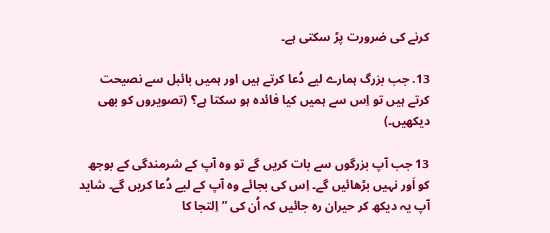کرنے کی ضرورت پڑ سکتی ہے۔

13. جب بزرگ ہمارے لیے دُعا کرتے ہیں اور ہمیں بائبل سے نصیحت کرتے ہیں تو اِس سے ہمیں کیا فائدہ ہو سکتا ہے؟ (تصویروں کو بھی دیکھیں۔)

13 جب آپ بزرگوں سے بات کریں گے تو وہ آپ کے شرمندگی کے بوجھ کو اَور نہیں بڑھائیں گے۔ اِس کی بجائے وہ آپ کے لیے دُعا کریں گے۔ شاید آپ یہ دیکھ کر حیران رہ جائیں کہ اُن کی ”اِلتجا کا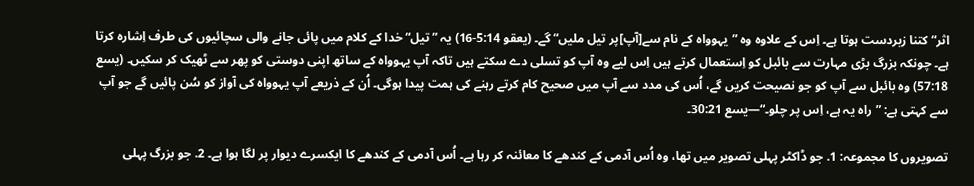اثر“ کتنا زبردست ہوتا ہے۔ اِس کے علاوہ وہ ”یہوواہ کے نام سے[آپ]پر تیل ملیں“ گے۔ (یعقو 5:14-16) یہ ”تیل“ خدا کے کلام میں پائی جانے والی سچائیوں کی طرف اِشارہ کرتا ہے۔ چونکہ بزرگ بڑی مہارت سے بائبل کو اِستعمال کرتے ہیں اِس لیے وہ آپ کو تسلی دے سکتے ہیں تاکہ آپ یہوواہ کے ساتھ اپنی دوستی کو پھر سے ٹھیک کر سکیں۔ (یسع 57:18) وہ بائبل سے آپ کو جو نصیحت کریں گے، اُس کی مدد سے آپ میں صحیح کام کرتے رہنے کی ہمت پیدا ہوگی۔ اُن کے ذریعے آپ یہوواہ کی آواز کو سُن پائیں گے جو آپ سے کہتی ہے: ”راہ یہ ہے، اِس پر چلو۔“—یسع 30:21۔

تصویروں کا مجموعہ: 1. جو ڈاکٹر پہلی تصویر میں تھا، وہ اُس آدمی کے کندھے کا معائنہ کر رہا ہے۔ اُس آدمی کے کندھے کا ایکسرے دیوار پر لگا ہوا ہے۔ 2. جو بزرگ پہلی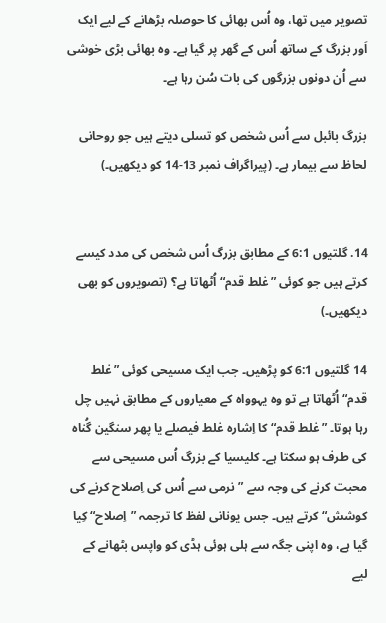تصویر میں تھا، وہ اُس بھائی کا حوصلہ بڑھانے کے لیے ایک اَور بزرگ کے ساتھ اُس کے گھر پر گیا ہے۔ وہ بھائی بڑی خوشی سے اُن دونوں بزرگوں کی بات سُن رہا ہے۔

بزرگ بائبل سے اُس شخص کو تسلی دیتے ہیں جو روحانی لحاظ سے بیمار ہے۔ (پیراگراف نمبر 13-14 کو دیکھیں۔)


14. گلتیوں 6:1 کے مطابق بزرگ اُس شخص کی مدد کیسے کرتے ہیں جو کوئی ”غلط قدم“ اُٹھاتا ہے؟ (تصویروں کو بھی دیکھیں۔)

14 گلتیوں 6:1 کو پڑھیں۔ جب ایک مسیحی کوئی ”غلط قدم“ اُٹھاتا ہے تو وہ یہوواہ کے معیاروں کے مطابق نہیں چل رہا ہوتا۔ ”غلط قدم“ کا اِشارہ غلط فیصلے یا پھر سنگین گُناہ کی طرف ہو سکتا ہے۔ کلیسیا کے بزرگ اُس مسیحی سے محبت کرنے کی وجہ سے ”نرمی سے اُس کی اِصلاح کرنے کی کوشش“ کرتے ہیں۔ جس یونانی لفظ کا ترجمہ ”اِصلاح“ کِیا گیا ہے، وہ اپنی جگہ سے ہلی ہوئی ہڈی کو واپس بٹھانے کے لیے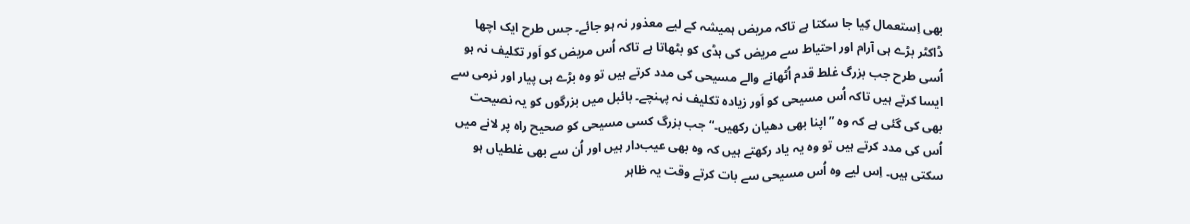بھی اِستعمال کِیا جا سکتا ہے تاکہ مریض ہمیشہ کے لیے معذور نہ ہو جائے۔ جس طرح ایک اچھا ڈاکٹر بڑے ہی آرام اور احتیاط سے مریض کی ہڈی کو بٹھاتا ہے تاکہ اُس مریض کو اَور تکلیف نہ ہو اُسی طرح جب بزرگ غلط قدم اُٹھانے والے مسیحی کی مدد کرتے ہیں تو وہ بڑے ہی پیار اور نرمی سے ایسا کرتے ہیں تاکہ اُس مسیحی کو اَور زیادہ تکلیف نہ پہنچے۔ بائبل میں بزرگوں کو یہ نصیحت بھی کی گئی ہے کہ وہ ”اپنا بھی دھیان رکھیں۔“ جب بزرگ کسی مسیحی کو صحیح راہ پر لانے میں اُس کی مدد کرتے ہیں تو وہ یہ یاد رکھتے ہیں کہ وہ بھی عیب‌دار ہیں اور اُن سے بھی غلطیاں ہو سکتی ہیں۔ اِس لیے وہ اُس مسیحی سے بات کرتے وقت یہ ظاہر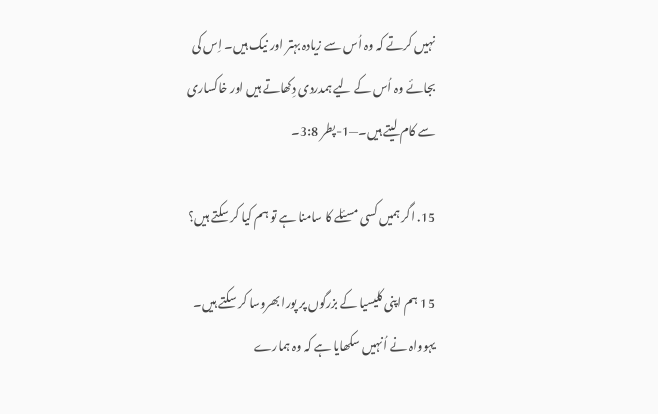نہیں کرتے کہ وہ اُس سے زیادہ بہتر اور نیک ہیں۔ اِس کی بجائے وہ اُس کے لیے ہمدردی دِکھاتے ہیں اور خاکساری سے کام لیتے ہیں۔—1-پطر 3:8۔

15. اگر ہمیں کسی مسئلے کا سامنا ہے تو ہم کیا کر سکتے ہیں؟

15 ہم اپنی کلیسیا کے بزرگوں پر پورا بھروسا کر سکتے ہیں۔ یہوواہ نے اُنہیں سکھایا ہے کہ وہ ہمارے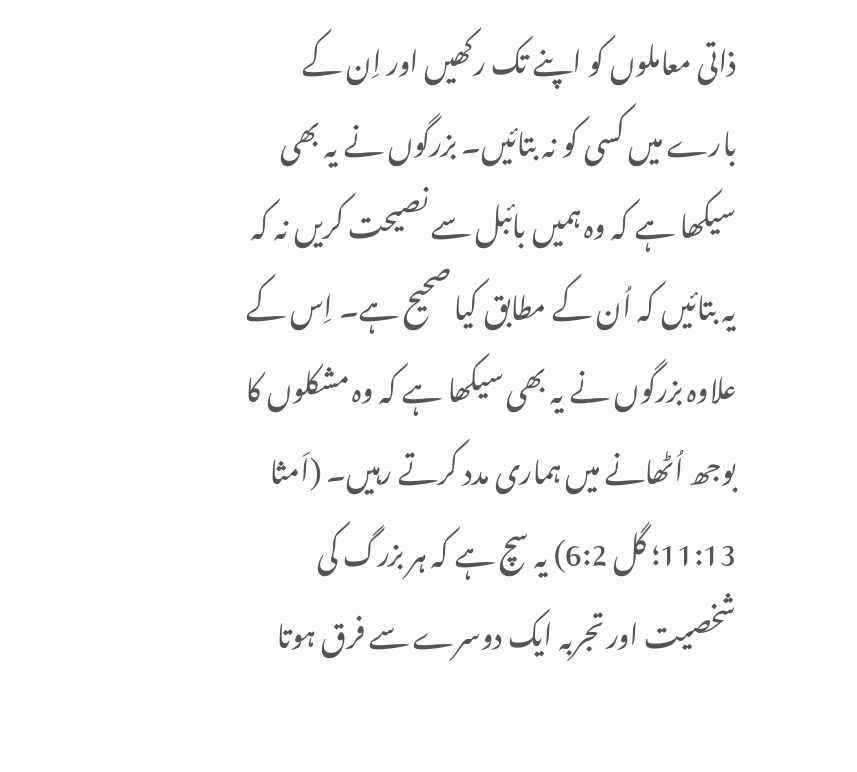ذاتی معاملوں کو اپنے تک رکھیں اور اِن کے بارے میں کسی کو نہ بتائیں۔ بزرگوں نے یہ بھی سیکھا ہے کہ وہ ہمیں بائبل سے نصیحت کریں نہ کہ یہ بتائیں کہ اُن کے مطابق کیا صحیح ہے۔ اِس کے علاوہ بزرگوں نے یہ بھی سیکھا ہے کہ وہ مشکلوں کا بوجھ اُٹھانے میں ہماری مدد کرتے رہیں۔ (اَمثا 11:13؛ گل 6:2) یہ سچ ہے کہ ہر بزرگ کی شخصیت اور تجربہ ایک دوسرے سے فرق ہوتا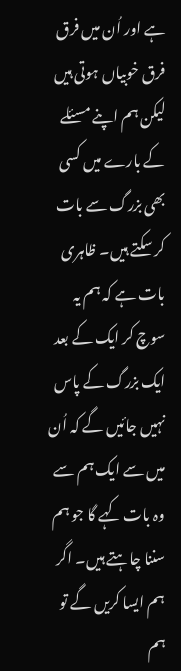ہے اور اُن میں فرق فرق خوبیاں ہوتی ہیں لیکن ہم اپنے مسئلے کے بارے میں کسی بھی بزرگ سے بات کر سکتے ہیں۔ ظاہری بات ہے کہ ہم یہ سوچ کر ایک کے بعد ایک بزرگ کے پاس نہیں جائیں گے کہ اُن میں سے ایک ہم سے وہ بات کہے گا جو ہم سننا چاہتے ہیں۔ اگر ہم ایسا کریں گے تو ہم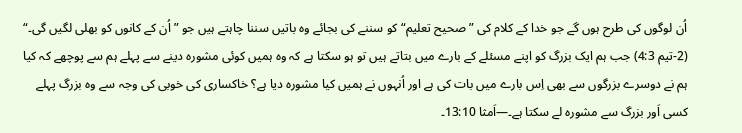اُن لوگوں کی طرح ہوں گے جو خدا کے کلام کی ”صحیح تعلیم“ کو سننے کی بجائے وہ باتیں سننا چاہتے ہیں جو ”اُن کے کانوں کو بھلی لگیں گی۔“ (2-تیم 4:3) جب ہم ایک بزرگ کو اپنے مسئلے کے بارے میں بتاتے ہیں تو ہو سکتا ہے کہ وہ ہمیں کوئی مشورہ دینے سے پہلے ہم سے پوچھے کہ کیا ہم نے دوسرے بزرگوں سے بھی اِس بارے میں بات کی ہے اور اُنہوں نے ہمیں کیا مشورہ دیا ہے؟ خاکساری کی خوبی کی وجہ سے وہ بزرگ پہلے کسی اَور بزرگ سے مشورہ لے سکتا ہے۔—اَمثا 13:10۔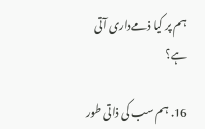ہم پر کیا ذمے‌داری آتی ہے؟

16. ہم سب کی ذاتی طور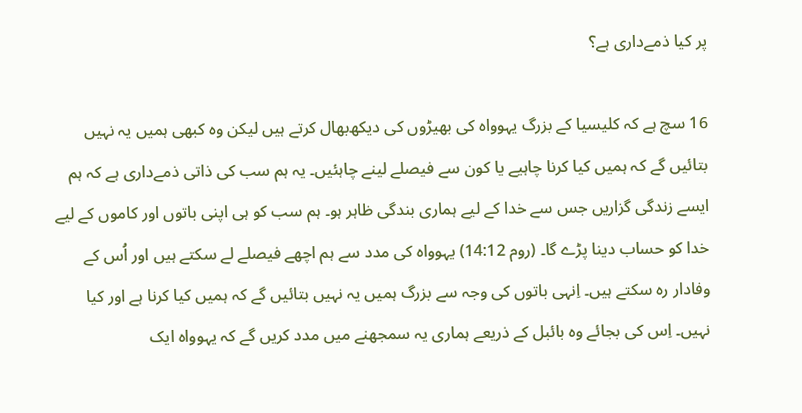پر کیا ذمے‌داری ہے؟

16 سچ ہے کہ کلیسیا کے بزرگ یہوواہ کی بھیڑوں کی دیکھ‌بھال کرتے ہیں لیکن وہ کبھی ہمیں یہ نہیں بتائیں گے کہ ہمیں کیا کرنا چاہیے یا کون سے فیصلے لینے چاہئیں۔ یہ ہم سب کی ذاتی ذمے‌داری ہے کہ ہم ایسے زندگی گزاریں جس سے خدا کے لیے ہماری بندگی ظاہر ہو۔ ہم سب کو ہی اپنی باتوں اور کاموں کے لیے خدا کو حساب دینا پڑے گا۔ (روم 14:12) یہوواہ کی مدد سے ہم اچھے فیصلے لے سکتے ہیں اور اُس کے وفادار رہ سکتے ہیں۔ اِنہی باتوں کی وجہ سے بزرگ ہمیں یہ نہیں بتائیں گے کہ ہمیں کیا کرنا ہے اور کیا نہیں۔ اِس کی بجائے وہ بائبل کے ذریعے ہماری یہ سمجھنے میں مدد کریں گے کہ یہوواہ ایک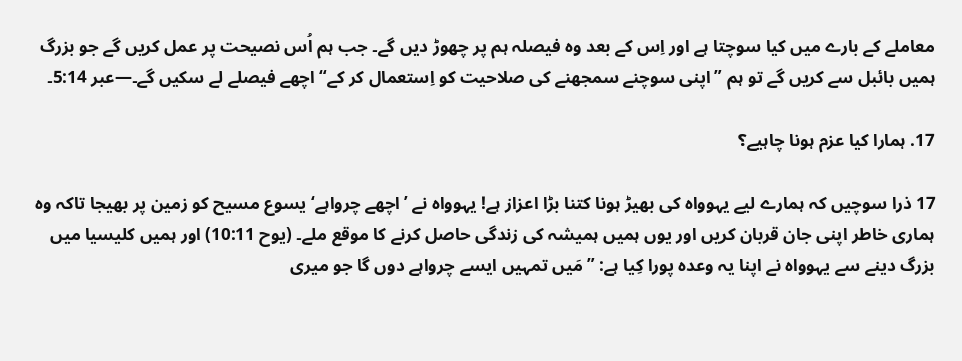معاملے کے بارے میں کیا سوچتا ہے اور اِس کے بعد وہ فیصلہ ہم پر چھوڑ دیں گے۔ جب ہم اُس نصیحت پر عمل کریں گے جو بزرگ ہمیں بائبل سے کریں گے تو ہم ”اپنی سوچنے سمجھنے کی صلاحیت کو اِستعمال کر کے“ اچھے فیصلے لے سکیں گے۔—عبر 5:14۔

17. ہمارا کیا عزم ہونا چاہیے؟

17 ذرا سوچیں کہ ہمارے لیے یہوواہ کی بھیڑ ہونا کتنا بڑا اعزاز ہے! یہوواہ نے ’اچھے چرواہے‘ یسوع مسیح کو زمین پر بھیجا تاکہ وہ ہماری خاطر اپنی جان قربان کریں اور یوں ہمیں ہمیشہ کی زندگی حاصل کرنے کا موقع ملے۔ (یوح 10:11) اور ہمیں کلیسیا میں بزرگ دینے سے یہوواہ نے اپنا یہ وعدہ پورا کِیا ہے: ”مَیں تمہیں ایسے چرواہے دوں گا جو میری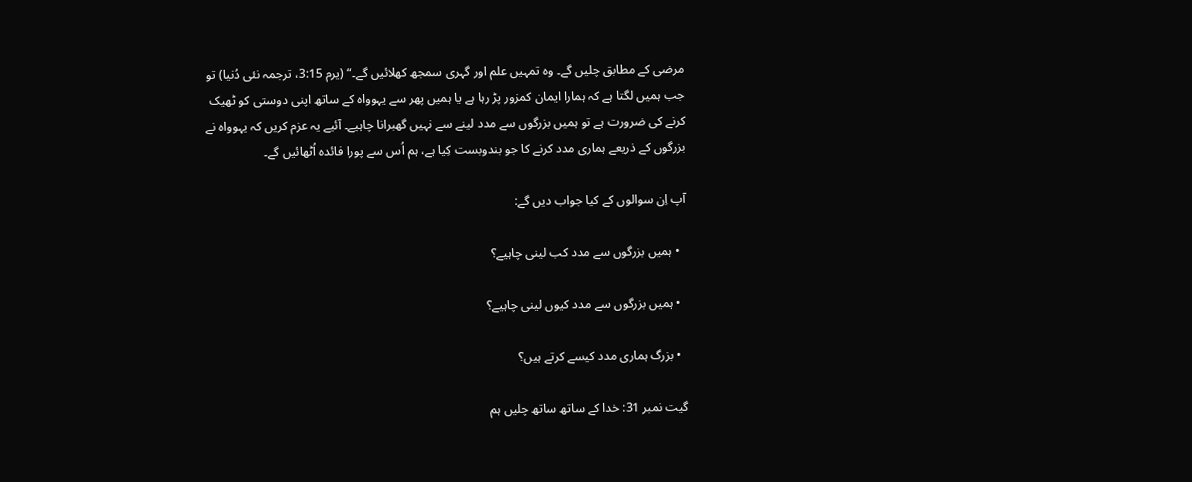مرضی کے مطابق چلیں گے۔ وہ تمہیں علم اور گہری سمجھ کھلائیں گے۔“ (یرم 3:15، ترجمہ نئی دُنیا) تو جب ہمیں لگتا ہے کہ ہمارا ایمان کمزور پڑ رہا ہے یا ہمیں پھر سے یہوواہ کے ساتھ اپنی دوستی کو ٹھیک کرنے کی ضرورت ہے تو ہمیں بزرگوں سے مدد لینے سے نہیں گھبرانا چاہیے۔ آئیے یہ عزم کریں کہ یہوواہ نے بزرگوں کے ذریعے ہماری مدد کرنے کا جو بندوبست کِیا ہے، ہم اُس سے پورا فائدہ اُٹھائیں گے۔

آپ اِن سوالوں کے کیا جواب دیں گے:

  • ہمیں بزرگوں سے مدد کب لینی چاہیے؟

  • ہمیں بزرگوں سے مدد کیوں لینی چاہیے؟

  • بزرگ ہماری مدد کیسے کرتے ہیں؟

گیت نمبر 31: خدا کے ساتھ ساتھ چلیں ہم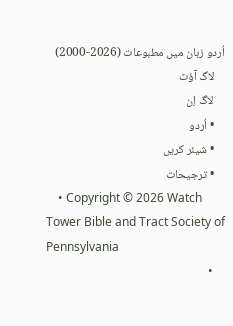اُردو زبان میں مطبوعات (2026-2000)
    لاگ آؤٹ
    لاگ اِن
    • اُردو
    • شیئر کریں
    • ترجیحات
    • Copyright © 2026 Watch Tower Bible and Tract Society of Pennsylvania
    •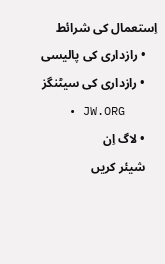اِستعمال کی شرائط
    • رازداری کی پالیسی
    • رازداری کی سیٹنگز
    • JW.ORG
    • لاگ اِن
    شیئر کریں